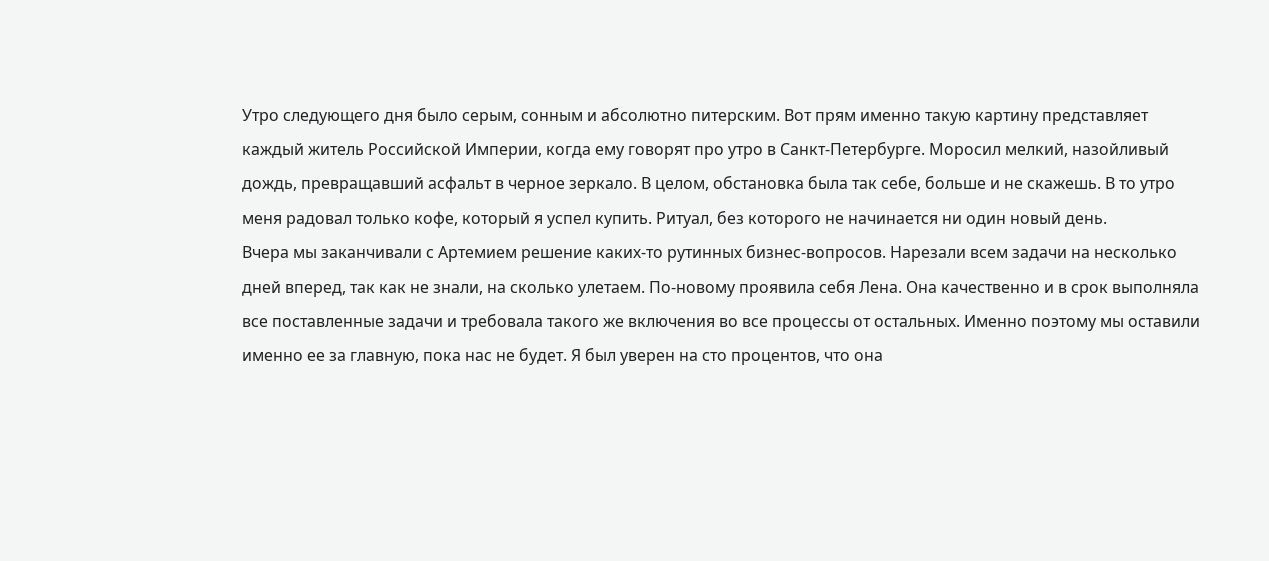Утро следующего дня было серым, сонным и абсолютно питерским. Вот прям именно такую картину представляет каждый житель Российской Империи, когда ему говорят про утро в Санкт-Петербурге. Моросил мелкий, назойливый дождь, превращавший асфальт в черное зеркало. В целом, обстановка была так себе, больше и не скажешь. В то утро меня радовал только кофе, который я успел купить. Ритуал, без которого не начинается ни один новый день.
Вчера мы заканчивали с Артемием решение каких-то рутинных бизнес-вопросов. Нарезали всем задачи на несколько дней вперед, так как не знали, на сколько улетаем. По-новому проявила себя Лена. Она качественно и в срок выполняла все поставленные задачи и требовала такого же включения во все процессы от остальных. Именно поэтому мы оставили именно ее за главную, пока нас не будет. Я был уверен на сто процентов, что она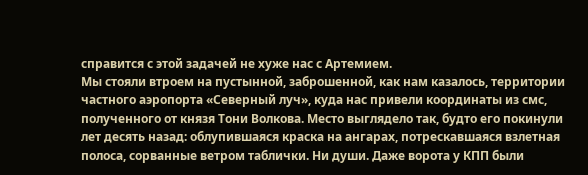справится с этой задачей не хуже нас с Артемием.
Мы стояли втроем на пустынной, заброшенной, как нам казалось, территории частного аэропорта «Северный луч», куда нас привели координаты из смс, полученного от князя Тони Волкова. Место выглядело так, будто его покинули лет десять назад: облупившаяся краска на ангарах, потрескавшаяся взлетная полоса, сорванные ветром таблички. Ни души. Даже ворота у КПП были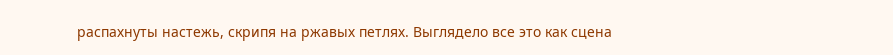распахнуты настежь, скрипя на ржавых петлях. Выглядело все это как сцена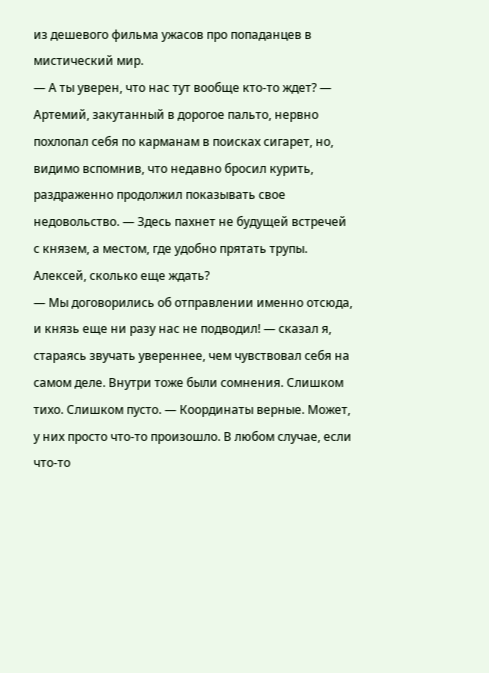из дешевого фильма ужасов про попаданцев в мистический мир.
— А ты уверен, что нас тут вообще кто-то ждет? — Артемий, закутанный в дорогое пальто, нервно похлопал себя по карманам в поисках сигарет, но, видимо вспомнив, что недавно бросил курить, раздраженно продолжил показывать свое недовольство. — Здесь пахнет не будущей встречей с князем, а местом, где удобно прятать трупы. Алексей, сколько еще ждать?
— Мы договорились об отправлении именно отсюда, и князь еще ни разу нас не подводил! — сказал я, стараясь звучать увереннее, чем чувствовал себя на самом деле. Внутри тоже были сомнения. Слишком тихо. Слишком пусто. — Координаты верные. Может, у них просто что-то произошло. В любом случае, если что-то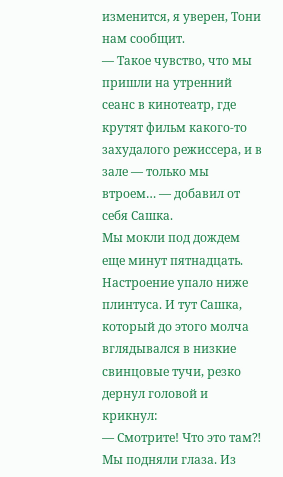изменится, я уверен, Тони нам сообщит.
— Такое чувство, что мы пришли на утренний сеанс в кинотеатр, где крутят фильм какого-то захудалого режиссера, и в зале — только мы втроем… — добавил от себя Сашка.
Мы мокли под дождем еще минут пятнадцать. Настроение упало ниже плинтуса. И тут Сашка, который до этого молча вглядывался в низкие свинцовые тучи, резко дернул головой и крикнул:
— Смотрите! Что это там⁈
Мы подняли глаза. Из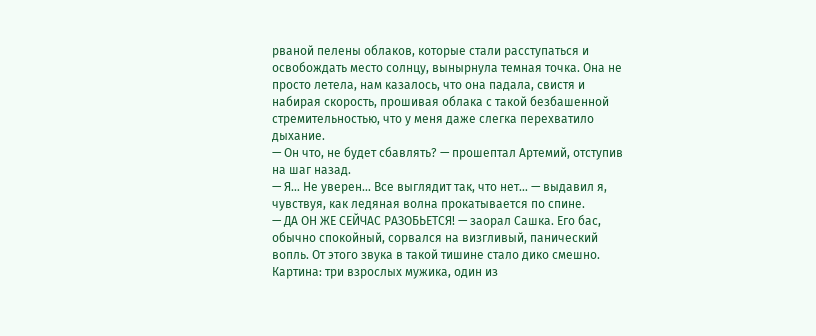рваной пелены облаков, которые стали расступаться и освобождать место солнцу, вынырнула темная точка. Она не просто летела, нам казалось, что она падала, свистя и набирая скорость, прошивая облака с такой безбашенной стремительностью, что у меня даже слегка перехватило дыхание.
— Он что, не будет сбавлять? — прошептал Артемий, отступив на шаг назад.
— Я… Не уверен… Все выглядит так, что нет… — выдавил я, чувствуя, как ледяная волна прокатывается по спине.
— ДА ОН ЖЕ СЕЙЧАС РАЗОБЬЕТСЯ! — заорал Сашка. Его бас, обычно спокойный, сорвался на визгливый, панический вопль. От этого звука в такой тишине стало дико смешно.
Картина: три взрослых мужика, один из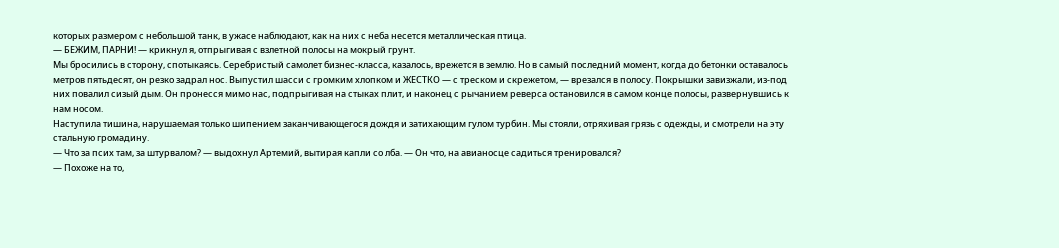которых размером с небольшой танк, в ужасе наблюдают, как на них с неба несется металлическая птица.
— БЕЖИМ, ПАРНИ! — крикнул я, отпрыгивая с взлетной полосы на мокрый грунт.
Мы бросились в сторону, спотыкаясь. Серебристый самолет бизнес-класса, казалось, врежется в землю. Но в самый последний момент, когда до бетонки оставалось метров пятьдесят, он резко задрал нос. Выпустил шасси с громким хлопком и ЖЕСТКО — с треском и скрежетом, — врезался в полосу. Покрышки завизжали, из-под них повалил сизый дым. Он пронесся мимо нас, подпрыгивая на стыках плит, и наконец с рычанием реверса остановился в самом конце полосы, развернувшись к нам носом.
Наступила тишина, нарушаемая только шипением заканчивающегося дождя и затихающим гулом турбин. Мы стояли, отряхивая грязь с одежды, и смотрели на эту стальную громадину.
— Что за псих там, за штурвалом? — выдохнул Артемий, вытирая капли со лба. — Он что, на авианосце садиться тренировался?
— Похоже на то,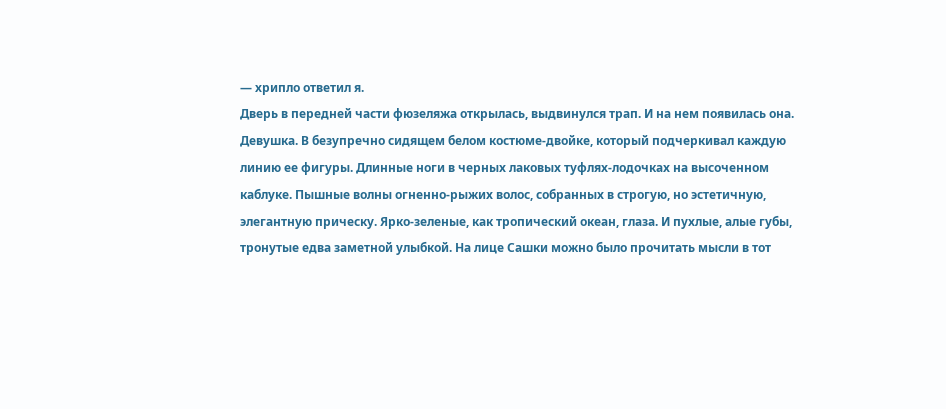— хрипло ответил я.
Дверь в передней части фюзеляжа открылась, выдвинулся трап. И на нем появилась она.
Девушка. В безупречно сидящем белом костюме-двойке, который подчеркивал каждую линию ее фигуры. Длинные ноги в черных лаковых туфлях-лодочках на высоченном каблуке. Пышные волны огненно-рыжих волос, собранных в строгую, но эстетичную, элегантную прическу. Ярко-зеленые, как тропический океан, глаза. И пухлые, алые губы, тронутые едва заметной улыбкой. На лице Сашки можно было прочитать мысли в тот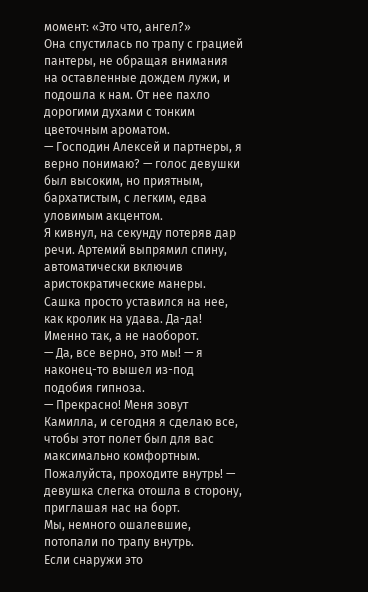момент: «Это что, ангел?»
Она спустилась по трапу с грацией пантеры, не обращая внимания на оставленные дождем лужи, и подошла к нам. От нее пахло дорогими духами с тонким цветочным ароматом.
— Господин Алексей и партнеры, я верно понимаю? — голос девушки был высоким, но приятным, бархатистым, с легким, едва уловимым акцентом.
Я кивнул, на секунду потеряв дар речи. Артемий выпрямил спину, автоматически включив аристократические манеры. Сашка просто уставился на нее, как кролик на удава. Да-да! Именно так, а не наоборот.
— Да, все верно, это мы! — я наконец-то вышел из-под подобия гипноза.
— Прекрасно! Меня зовут Камилла, и сегодня я сделаю все, чтобы этот полет был для вас максимально комфортным. Пожалуйста, проходите внутрь! — девушка слегка отошла в сторону, приглашая нас на борт.
Мы, немного ошалевшие, потопали по трапу внутрь.
Если снаружи это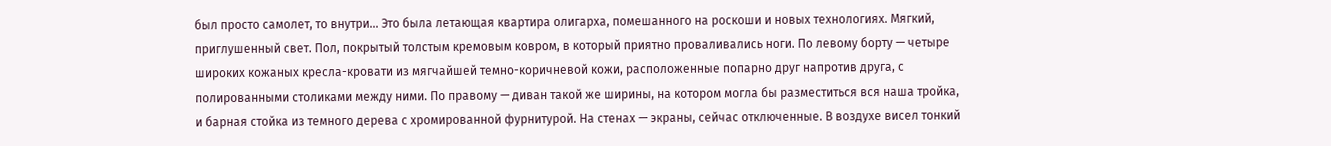был просто самолет, то внутри… Это была летающая квартира олигарха, помешанного на роскоши и новых технологиях. Мягкий, приглушенный свет. Пол, покрытый толстым кремовым ковром, в который приятно проваливались ноги. По левому борту — четыре широких кожаных кресла-кровати из мягчайшей темно-коричневой кожи, расположенные попарно друг напротив друга, с полированными столиками между ними. По правому — диван такой же ширины, на котором могла бы разместиться вся наша тройка, и барная стойка из темного дерева с хромированной фурнитурой. На стенах — экраны, сейчас отключенные. В воздухе висел тонкий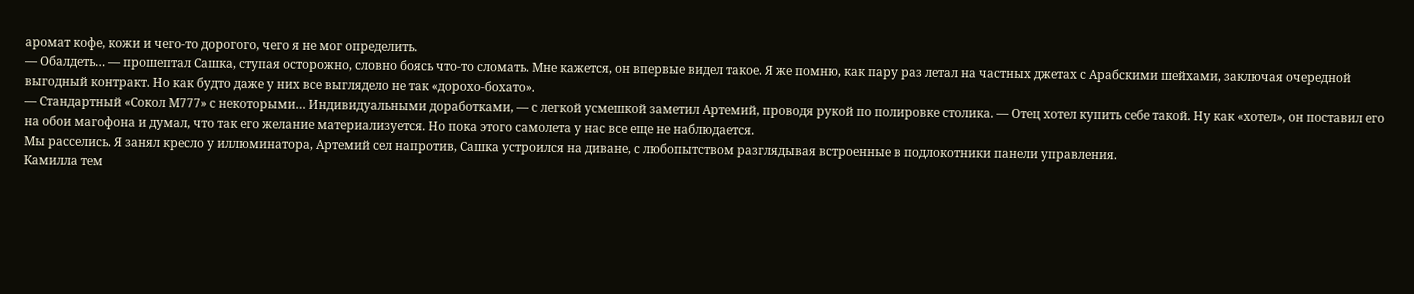аромат кофе, кожи и чего-то дорогого, чего я не мог определить.
— Обалдеть… — прошептал Сашка, ступая осторожно, словно боясь что-то сломать. Мне кажется, он впервые видел такое. Я же помню, как пару раз летал на частных джетах с Арабскими шейхами, заключая очередной выгодный контракт. Но как будто даже у них все выглядело не так «дорохо-бохато».
— Стандартный «Сокол М777» с некоторыми… Индивидуальными доработками, — с легкой усмешкой заметил Артемий, проводя рукой по полировке столика. — Отец хотел купить себе такой. Ну как «хотел», он поставил его на обои магофона и думал, что так его желание материализуется. Но пока этого самолета у нас все еще не наблюдается.
Мы расселись. Я занял кресло у иллюминатора, Артемий сел напротив, Сашка устроился на диване, с любопытством разглядывая встроенные в подлокотники панели управления.
Камилла тем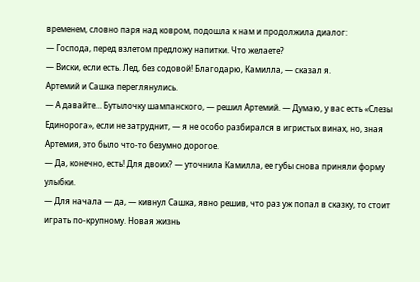временем, словно паря над ковром, подошла к нам и продолжила диалог:
— Господа, перед взлетом предложу напитки. Что желаете?
— Виски, если есть. Лед, без содовой! Благодарю, Камилла, — сказал я.
Артемий и Сашка переглянулись.
— А давайте… Бутылочку шампанского, — решил Артемий. — Думаю, у вас есть «Слезы Единорога», если не затруднит, — я не особо разбирался в игристых винах, но, зная Артемия, это было что-то безумно дорогое.
— Да, конечно, есть! Для двоих? — уточнила Камилла, ее губы снова приняли форму улыбки.
— Для начала — да, — кивнул Сашка, явно решив, что раз уж попал в сказку, то стоит играть по-крупному. Новая жизнь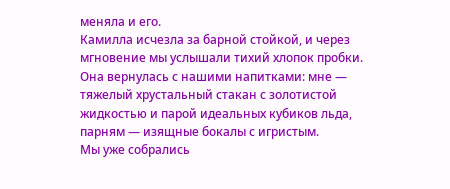меняла и его.
Камилла исчезла за барной стойкой, и через мгновение мы услышали тихий хлопок пробки. Она вернулась с нашими напитками: мне — тяжелый хрустальный стакан с золотистой жидкостью и парой идеальных кубиков льда, парням — изящные бокалы с игристым.
Мы уже собрались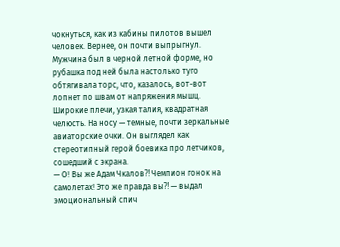чокнуться, как из кабины пилотов вышел человек. Вернее, он почти выпрыгнул. Мужчина был в черной летной форме, но рубашка под ней была настолько туго обтягивала торс, что, казалось, вот-вот лопнет по швам от напряжения мышц. Широкие плечи, узкая талия, квадратная челюсть. На носу — темные, почти зеркальные авиаторские очки. Он выглядел как стереотипный герой боевика про летчиков, сошедший с экрана.
— О! Вы же Адам Чкалов⁈ Чемпион гонок на самолетах! Это же правда вы⁈ — выдал эмоциональный спич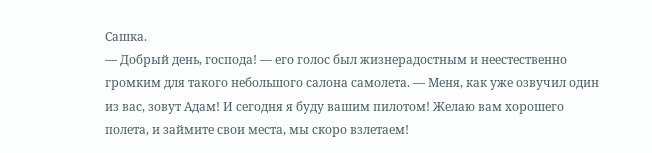Сашка.
— Добрый день, господа! — его голос был жизнерадостным и неестественно громким для такого небольшого салона самолета. — Меня, как уже озвучил один из вас, зовут Адам! И сегодня я буду вашим пилотом! Желаю вам хорошего полета, и займите свои места, мы скоро взлетаем!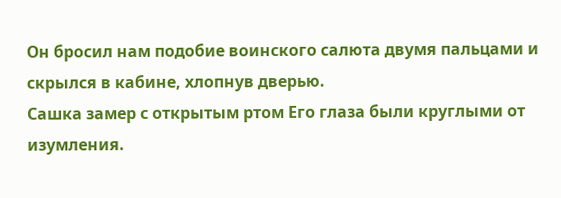Он бросил нам подобие воинского салюта двумя пальцами и скрылся в кабине, хлопнув дверью.
Сашка замер с открытым ртом Его глаза были круглыми от изумления.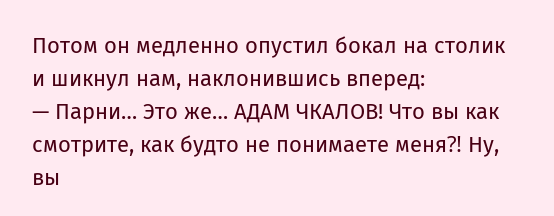Потом он медленно опустил бокал на столик и шикнул нам, наклонившись вперед:
— Парни… Это же… АДАМ ЧКАЛОВ! Что вы как смотрите, как будто не понимаете меня⁈ Ну, вы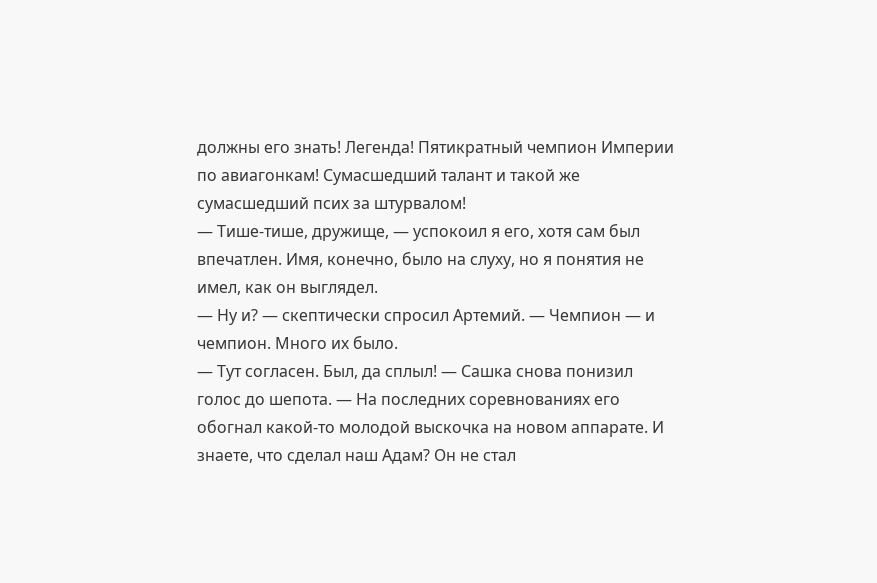должны его знать! Легенда! Пятикратный чемпион Империи по авиагонкам! Сумасшедший талант и такой же сумасшедший псих за штурвалом!
— Тише-тише, дружище, — успокоил я его, хотя сам был впечатлен. Имя, конечно, было на слуху, но я понятия не имел, как он выглядел.
— Ну и? — скептически спросил Артемий. — Чемпион — и чемпион. Много их было.
— Тут согласен. Был, да сплыл! — Сашка снова понизил голос до шепота. — На последних соревнованиях его обогнал какой-то молодой выскочка на новом аппарате. И знаете, что сделал наш Адам? Он не стал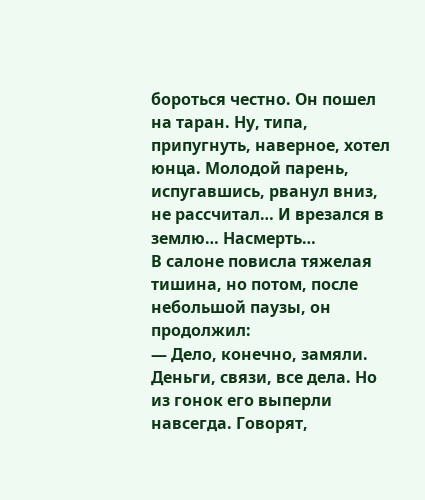бороться честно. Он пошел на таран. Ну, типа, припугнуть, наверное, хотел юнца. Молодой парень, испугавшись, рванул вниз, не рассчитал… И врезался в землю… Насмерть…
В салоне повисла тяжелая тишина, но потом, после небольшой паузы, он продолжил:
— Дело, конечно, замяли. Деньги, связи, все дела. Но из гонок его выперли навсегда. Говорят,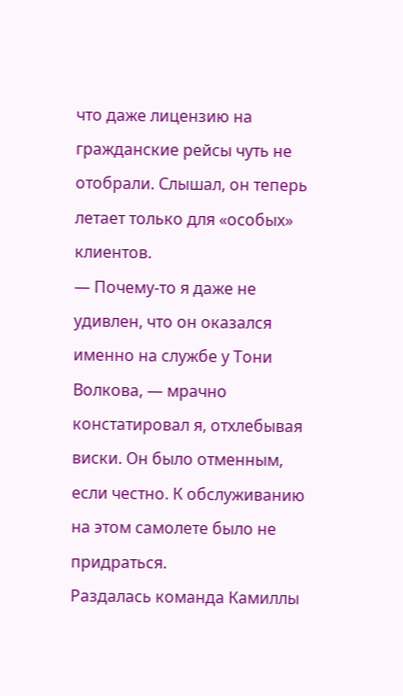что даже лицензию на гражданские рейсы чуть не отобрали. Слышал, он теперь летает только для «особых» клиентов.
— Почему-то я даже не удивлен, что он оказался именно на службе у Тони Волкова, — мрачно констатировал я, отхлебывая виски. Он было отменным, если честно. К обслуживанию на этом самолете было не придраться.
Раздалась команда Камиллы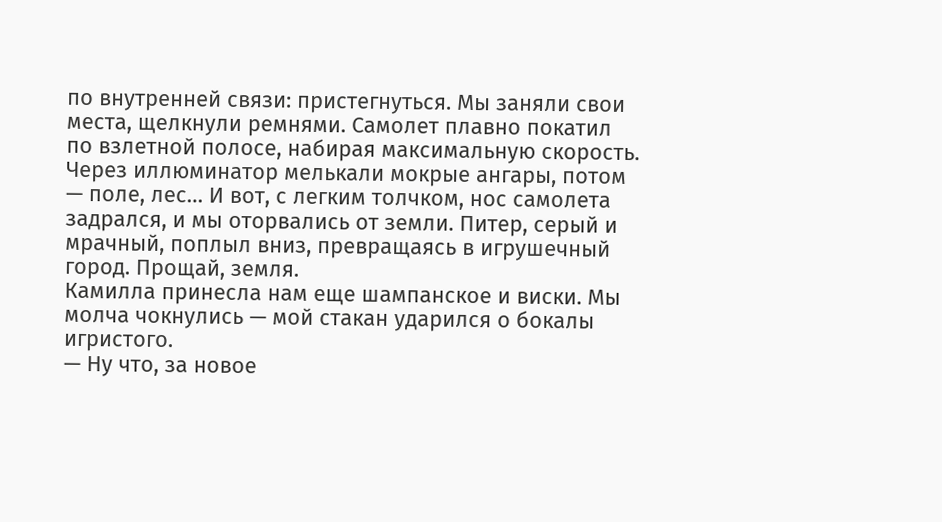по внутренней связи: пристегнуться. Мы заняли свои места, щелкнули ремнями. Самолет плавно покатил по взлетной полосе, набирая максимальную скорость. Через иллюминатор мелькали мокрые ангары, потом — поле, лес… И вот, с легким толчком, нос самолета задрался, и мы оторвались от земли. Питер, серый и мрачный, поплыл вниз, превращаясь в игрушечный город. Прощай, земля.
Камилла принесла нам еще шампанское и виски. Мы молча чокнулись — мой стакан ударился о бокалы игристого.
— Ну что, за новое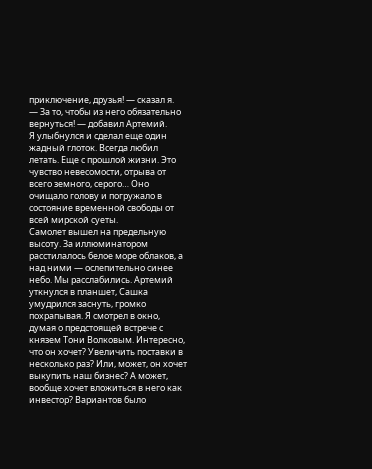приключение, друзья! — сказал я.
— За то, чтобы из него обязательно вернуться! — добавил Артемий.
Я улыбнулся и сделал еще один жадный глоток. Всегда любил летать. Еще с прошлой жизни. Это чувство невесомости, отрыва от всего земного, серого… Оно очищало голову и погружало в состояние временной свободы от всей мирской суеты.
Самолет вышел на предельную высоту. За иллюминатором расстилалось белое море облаков, а над ними — ослепительно синее небо. Мы расслабились. Артемий уткнулся в планшет, Сашка умудрился заснуть, громко похрапывая. Я смотрел в окно, думая о предстоящей встрече с князем Тони Волковым. Интересно, что он хочет? Увеличить поставки в несколько раз? Или, может, он хочет выкупить наш бизнес? А может, вообще хочет вложиться в него как инвестор? Вариантов было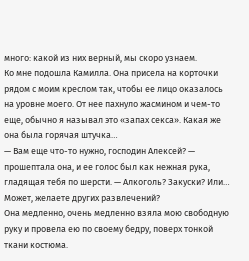много: какой из них верный, мы скоро узнаем.
Ко мне подошла Камилла. Она присела на корточки рядом с моим креслом так, чтобы ее лицо оказалось на уровне моего. От нее пахнуло жасмином и чем-то еще, обычно я называл это «запах секса». Какая же она была горячая штучка…
— Вам еще что-то нужно, господин Алексей? — прошептала она, и ее голос был как нежная рука, гладящая тебя по шерсти. — Алкоголь? Закуски? Или… Может, желаете других развлечений?
Она медленно, очень медленно взяла мою свободную руку и провела ею по своему бедру, поверх тонкой ткани костюма.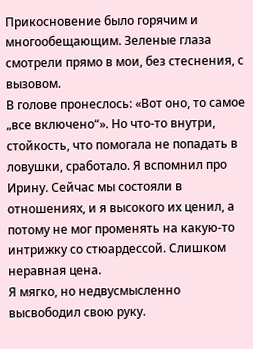Прикосновение было горячим и многообещающим. Зеленые глаза смотрели прямо в мои, без стеснения, с вызовом.
В голове пронеслось: «Вот оно, то самое „все включено“». Но что-то внутри, стойкость, что помогала не попадать в ловушки, сработало. Я вспомнил про Ирину. Сейчас мы состояли в отношениях, и я высокого их ценил, а потому не мог променять на какую-то интрижку со стюардессой. Слишком неравная цена.
Я мягко, но недвусмысленно высвободил свою руку.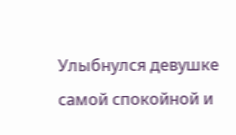Улыбнулся девушке самой спокойной и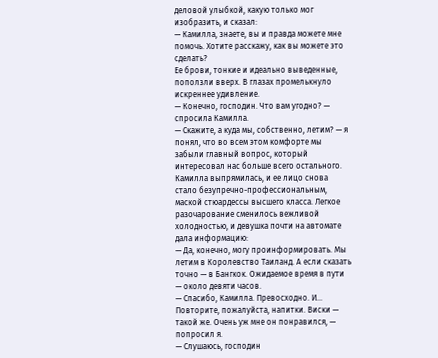деловой улыбкой, какую только мог изобразить, и сказал:
— Камилла, знаете, вы и правда можете мне помочь. Хотите расскажу, как вы можете это сделать?
Ее брови, тонкие и идеально выведенные, поползли вверх. В глазах промелькнуло искреннее удивление.
— Конечно, господин. Что вам угодно? — спросила Камилла.
— Скажите, а куда мы, собственно, летим? — я понял, что во всем этом комфорте мы забыли главный вопрос, который интересовал нас больше всего остального.
Камилла выпрямилась, и ее лицо снова стало безупречно-профессиональным, маской стюардессы высшего класса. Легкое разочарование сменилось вежливой холодностью, и девушка почти на автомате дала информацию:
— Да, конечно, могу проинформировать. Мы летим в Королевство Таиланд. А если сказать точно — в Бангкок. Ожидаемое время в пути — около девяти часов.
— Спасибо, Камилла. Превосходно. И… Повторите, пожалуйста, напитки. Виски — такой же. Очень уж мне он понравился, — попросил я.
— Слушаюсь, господин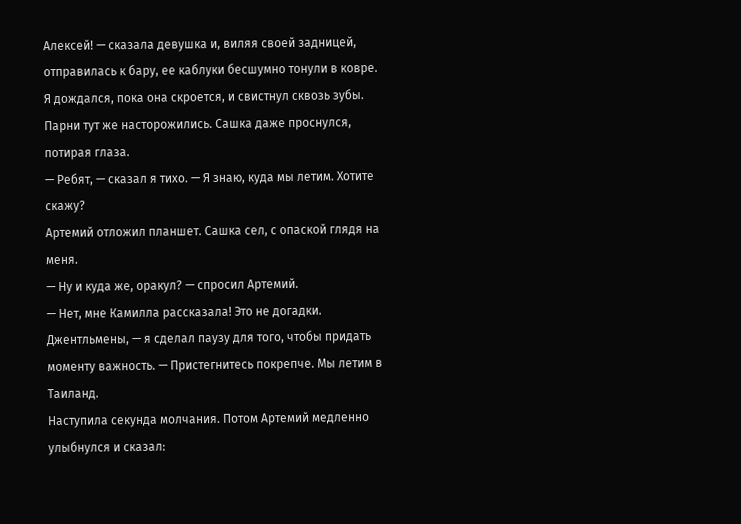Алексей! — сказала девушка и, виляя своей задницей, отправилась к бару, ее каблуки бесшумно тонули в ковре.
Я дождался, пока она скроется, и свистнул сквозь зубы. Парни тут же насторожились. Сашка даже проснулся, потирая глаза.
— Ребят, — сказал я тихо. — Я знаю, куда мы летим. Хотите скажу?
Артемий отложил планшет. Сашка сел, с опаской глядя на меня.
— Ну и куда же, оракул? — спросил Артемий.
— Нет, мне Камилла рассказала! Это не догадки. Джентльмены, — я сделал паузу для того, чтобы придать моменту важность. — Пристегнитесь покрепче. Мы летим в Таиланд.
Наступила секунда молчания. Потом Артемий медленно улыбнулся и сказал: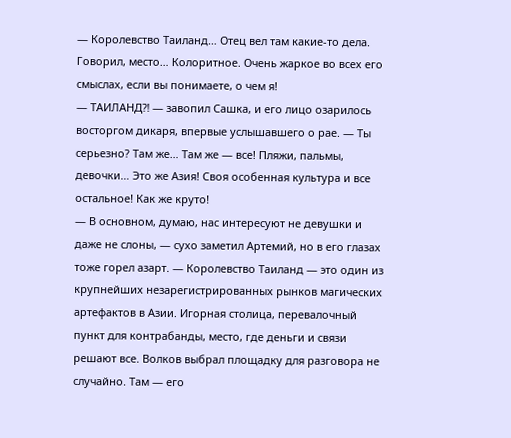— Королевство Таиланд… Отец вел там какие-то дела. Говорил, место… Колоритное. Очень жаркое во всех его смыслах, если вы понимаете, о чем я!
— ТАИЛАНД⁈ — завопил Сашка, и его лицо озарилось восторгом дикаря, впервые услышавшего о рае. — Ты серьезно? Там же… Там же — все! Пляжи, пальмы, девочки… Это же Азия! Своя особенная культура и все остальное! Как же круто!
— В основном, думаю, нас интересуют не девушки и даже не слоны, — сухо заметил Артемий, но в его глазах тоже горел азарт. — Королевство Таиланд — это один из крупнейших незарегистрированных рынков магических артефактов в Азии. Игорная столица, перевалочный пункт для контрабанды, место, где деньги и связи решают все. Волков выбрал площадку для разговора не случайно. Там — его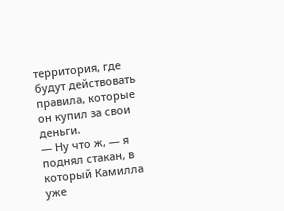территория, где будут действовать правила, которые он купил за свои деньги.
— Ну что ж, — я поднял стакан, в который Камилла уже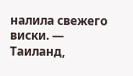налила свежего виски. — Таиланд,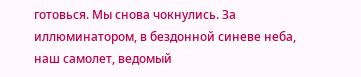готовься. Мы снова чокнулись. За иллюминатором, в бездонной синеве неба, наш самолет, ведомый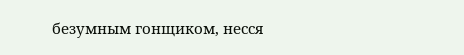безумным гонщиком, несся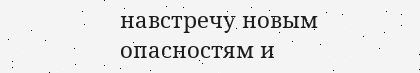навстречу новым опасностям и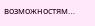возможностям…